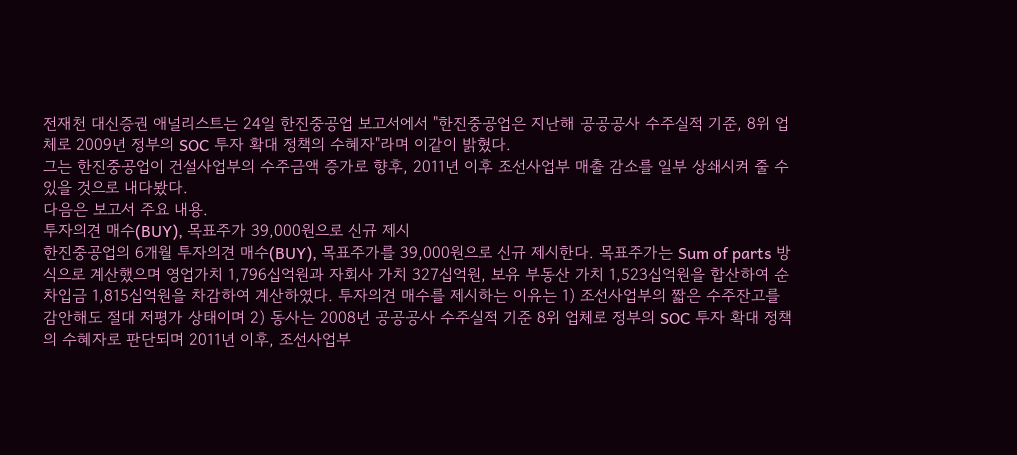전재천 대신증권 애널리스트는 24일 한진중공업 보고서에서 "한진중공업은 지난해 공공공사 수주실적 기준, 8위 업체로 2009년 정부의 SOC 투자 확대 정책의 수혜자"라며 이같이 밝혔다.
그는 한진중공업이 건설사업부의 수주금액 증가로 향후, 2011년 이후 조선사업부 매출 감소를 일부 상쇄시켜 줄 수 있을 것으로 내다봤다.
다음은 보고서 주요 내용.
투자의견 매수(BUY), 목표주가 39,000원으로 신규 제시
한진중공업의 6개월 투자의견 매수(BUY), 목표주가를 39,000원으로 신규 제시한다. 목표주가는 Sum of parts 방식으로 계산했으며 영업가치 1,796십억원과 자회사 가치 327십억원, 보유 부동산 가치 1,523십억원을 합산하여 순차입금 1,815십억원을 차감하여 계산하였다. 투자의견 매수를 제시하는 이유는 1) 조선사업부의 짧은 수주잔고를 감안해도 절대 저평가 상태이며 2) 동사는 2008년 공공공사 수주실적 기준 8위 업체로 정부의 SOC 투자 확대 정책의 수혜자로 판단되며 2011년 이후, 조선사업부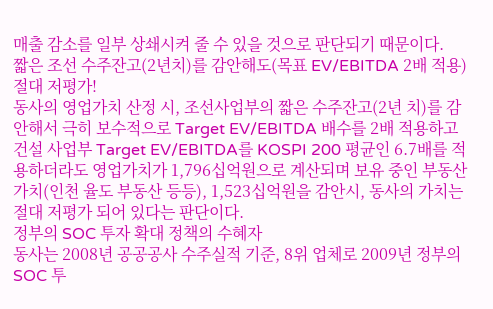매출 감소를 일부 상쇄시켜 줄 수 있을 것으로 판단되기 때문이다.
짧은 조선 수주잔고(2년치)를 감안해도(목표 EV/EBITDA 2배 적용) 절대 저평가!
동사의 영업가치 산정 시, 조선사업부의 짧은 수주잔고(2년 치)를 감안해서 극히 보수적으로 Target EV/EBITDA 배수를 2배 적용하고 건설 사업부 Target EV/EBITDA를 KOSPI 200 평균인 6.7배를 적용하더라도 영업가치가 1,796십억원으로 계산되며 보유 중인 부동산 가치(인천 율도 부동산 등등), 1,523십억원을 감안시, 동사의 가치는 절대 저평가 되어 있다는 판단이다.
정부의 SOC 투자 확대 정책의 수혜자
동사는 2008년 공공공사 수주실적 기준, 8위 업체로 2009년 정부의 SOC 투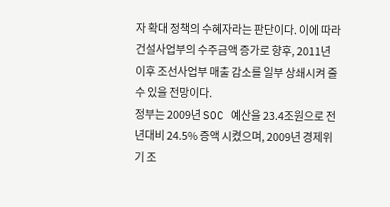자 확대 정책의 수혜자라는 판단이다. 이에 따라 건설사업부의 수주금액 증가로 향후, 2011년 이후 조선사업부 매출 감소를 일부 상쇄시켜 줄 수 있을 전망이다.
정부는 2009년 SOC 예산을 23.4조원으로 전년대비 24.5% 증액 시켰으며, 2009년 경제위기 조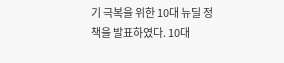기 극복을 위한 10대 뉴딜 정책을 발표하였다. 10대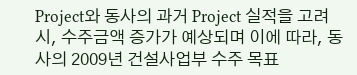Project와 동사의 과거 Project 실적을 고려 시, 수주금액 증가가 예상되며 이에 따라, 동사의 2009년 건설사업부 수주 목표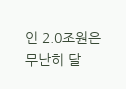인 2.0조원은 무난히 달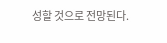성할 것으로 전망된다.